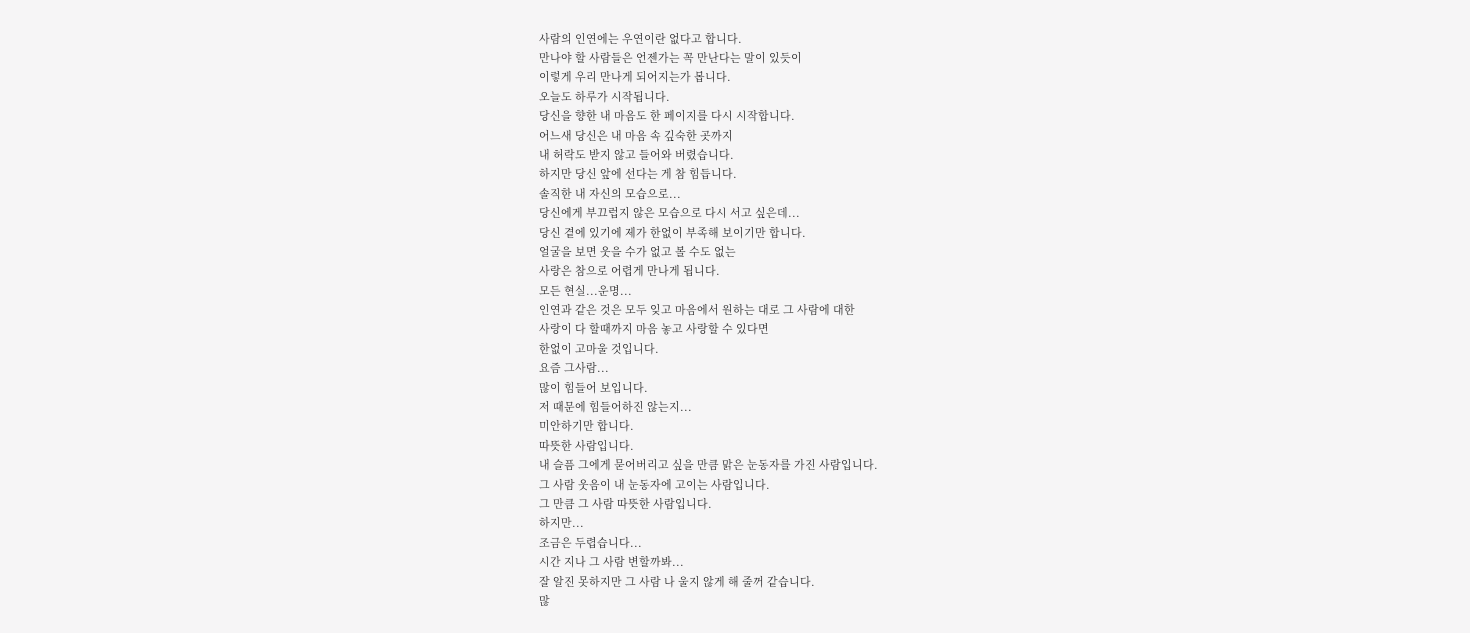사람의 인연에는 우연이란 없다고 합니다.
만나야 할 사람들은 언젠가는 꼭 만난다는 말이 있듯이
이렇게 우리 만나게 되어지는가 봅니다.
오늘도 하루가 시작됩니다.
당신을 향한 내 마음도 한 페이지를 다시 시작합니다.
어느새 당신은 내 마음 속 깊숙한 곳까지
내 허락도 받지 않고 들어와 버렸습니다.
하지만 당신 앞에 선다는 게 참 힘듭니다.
솔직한 내 자신의 모습으로...
당신에게 부끄럽지 않은 모습으로 다시 서고 싶은데...
당신 곁에 있기에 제가 한없이 부족해 보이기만 합니다.
얼굴을 보면 웃을 수가 없고 볼 수도 없는
사랑은 참으로 어렵게 만나게 됩니다.
모든 현실...운명...
인연과 같은 것은 모두 잊고 마음에서 원하는 대로 그 사람에 대한
사랑이 다 할때까지 마음 놓고 사랑할 수 있다면
한없이 고마울 것입니다.
요즘 그사람...
많이 힘들어 보입니다.
저 때문에 힘들어하진 않는지...
미안하기만 합니다.
따뜻한 사람입니다.
내 슬픔 그에게 묻어버리고 싶을 만큼 맑은 눈동자를 가진 사람입니다.
그 사람 웃음이 내 눈동자에 고이는 사람입니다.
그 만큼 그 사람 따뜻한 사람입니다.
하지만...
조금은 두렵습니다...
시간 지나 그 사람 변할까봐...
잘 알진 못하지만 그 사람 나 울지 않게 해 줄꺼 같습니다.
많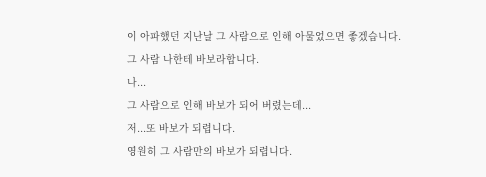이 아파했던 지난날 그 사람으로 인해 아물었으면 좋겠습니다.
그 사람 나한테 바보라합니다.
나...
그 사람으로 인해 바보가 되어 버렸는데...
저...또 바보가 되렵니다.
영원히 그 사람만의 바보가 되렵니다.